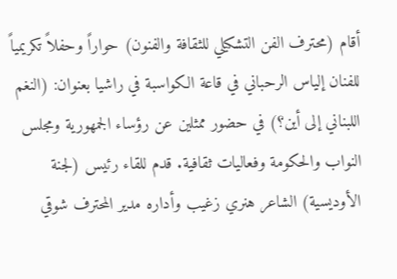أقام (محترف الفن التشكيلي للثقافة والفنون) حواراً وحفلاً تكريمياً للفنان إلياس الرحباني في قاعة الكواسبة في راشيا بعنوان: (النغم اللبناني إلى أين؟) في حضور ممثلين عن رؤساء الجمهورية ومجلس النواب والحكومة وفعاليات ثقافية. قدم للقاء رئيس (لجنة الأوديسية) الشاعر هنري زغيب وأداره مدير المحترف شوقي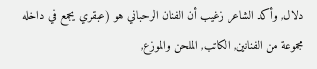دلال, وأكد الشاعر زغيب أن الفنان الرحباني هو (عبقري يجمع في داخله مجموعة من الفنانين, الكاتب, الملحن والموزع,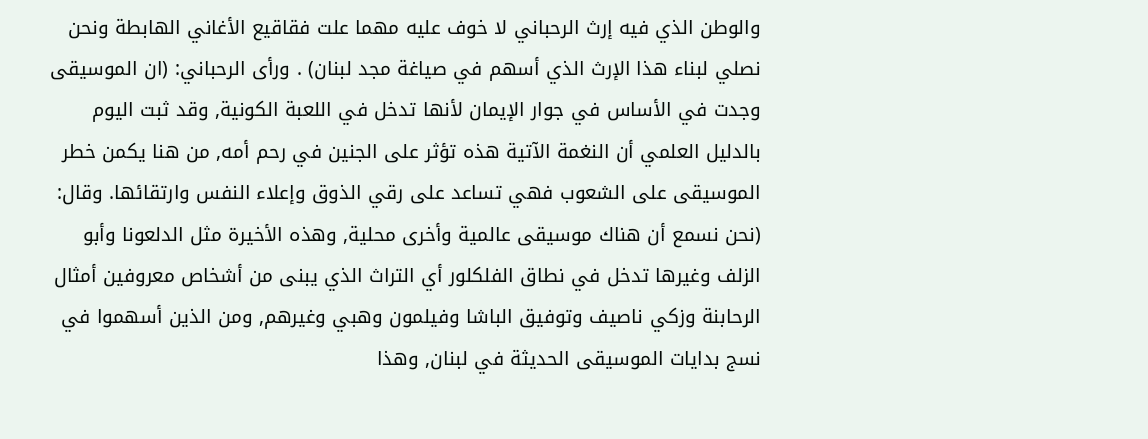والوطن الذي فيه إرث الرحباني لا خوف عليه مهما علت فقاقيع الأغاني الهابطة ونحن نصلي لبناء هذا الإرث الذي أسهم في صياغة مجد لبنان) . ورأى الرحباني: (ان الموسيقى وجدت في الأساس في جوار الإيمان لأنها تدخل في اللعبة الكونية, وقد ثبت اليوم بالدليل العلمي أن النغمة الآتية هذه تؤثر على الجنين في رحم أمه, من هنا يكمن خطر الموسيقى على الشعوب فهي تساعد على رقي الذوق وإعلاء النفس وارتقائها. وقال: (نحن نسمع أن هناك موسيقى عالمية وأخرى محلية, وهذه الأخيرة مثل الدلعونا وأبو الزلف وغيرها تدخل في نطاق الفلكلور أي التراث الذي يبنى من أشخاص معروفين أمثال الرحابنة وزكي ناصيف وتوفيق الباشا وفيلمون وهبي وغيرهم, ومن الذين أسهموا في نسج بدايات الموسيقى الحديثة في لبنان, وهذا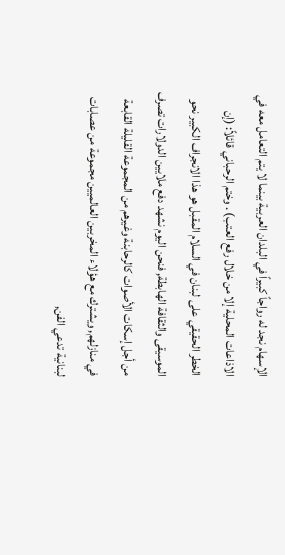الإسهام نجد له رواجاً كبيراً في البلدان العربية بينما لا يتم التعامل معه في الاذاعات المحلية إلا من خلال رفع العتب) . وختم الرحباني قائلاً: (إن الخطر الحقيقي على لبنان في السلام المقبل هو هذا الانجراف الكبير نحو الموسيقى والثقافة الهابطة, فنحن اليوم نشهد دفع ملايين الدولارات تصرف من أجل إسكات الأصوات كالرحابنة وغيرهم من المجموعة القليلة القابعة في منازلهم, ويشترك مع هؤلاء المخربين العالميين مجموعة من عصابات لبنانية تدعي الفن,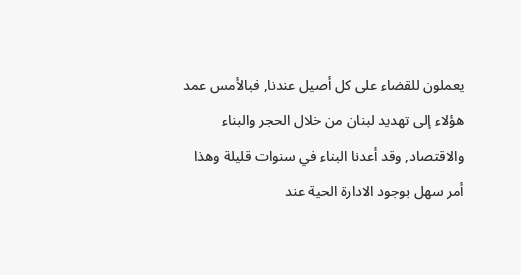يعملون للقضاء على كل أصيل عندنا, فبالأمس عمد هؤلاء إلى تهديد لبنان من خلال الحجر والبناء والاقتصاد, وقد أعدنا البناء في سنوات قليلة وهذا أمر سهل بوجود الادارة الحية عند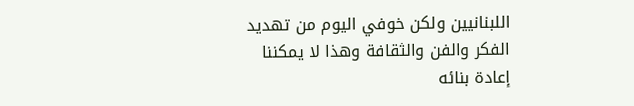اللبنانيين ولكن خوفي اليوم من تهديد الفكر والفن والثقافة وهذا لا يمكننا إعادة بنائه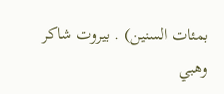بمئات السنين) . بيروت شاكر وهبي